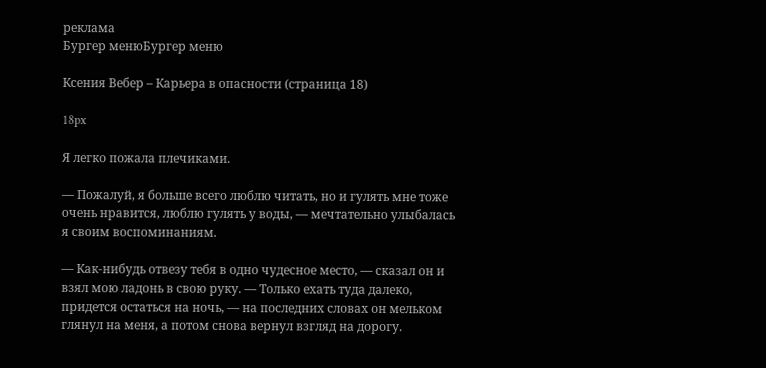реклама
Бургер менюБургер меню

Ксения Вебер – Карьера в опасности (страница 18)

18px

Я легко пожала плечиками.

— Пожалуй, я больше всего люблю читать, но и гулять мне тоже очень нравится, люблю гулять у воды, — мечтательно улыбалась я своим воспоминаниям.

— Как-нибудь отвезу тебя в одно чудесное место, — сказал он и взял мою ладонь в свою руку. — Только ехать туда далеко, придется остаться на ночь, — на последних словах он мельком глянул на меня, а потом снова вернул взгляд на дорогу.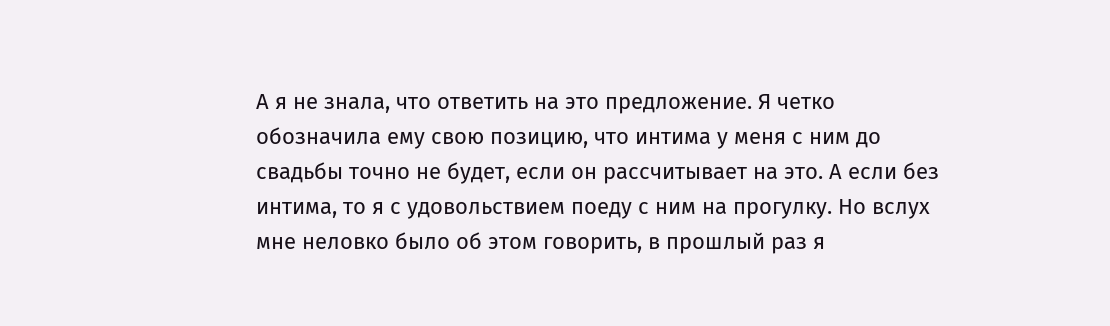А я не знала, что ответить на это предложение. Я четко обозначила ему свою позицию, что интима у меня с ним до свадьбы точно не будет, если он рассчитывает на это. А если без интима, то я с удовольствием поеду с ним на прогулку. Но вслух мне неловко было об этом говорить, в прошлый раз я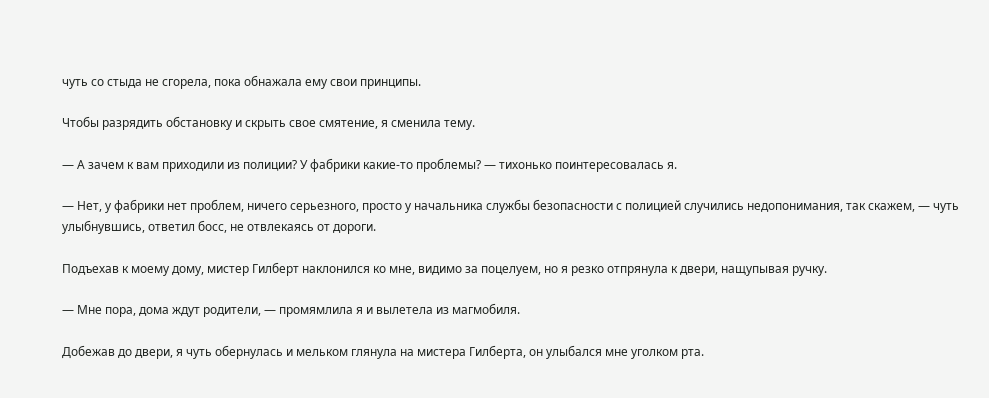чуть со стыда не сгорела, пока обнажала ему свои принципы.

Чтобы разрядить обстановку и скрыть свое смятение, я сменила тему.

— А зачем к вам приходили из полиции? У фабрики какие-то проблемы? — тихонько поинтересовалась я.

— Нет, у фабрики нет проблем, ничего серьезного, просто у начальника службы безопасности с полицией случились недопонимания, так скажем, — чуть улыбнувшись, ответил босс, не отвлекаясь от дороги.

Подъехав к моему дому, мистер Гилберт наклонился ко мне, видимо за поцелуем, но я резко отпрянула к двери, нащупывая ручку.

— Мне пора, дома ждут родители, — промямлила я и вылетела из магмобиля.

Добежав до двери, я чуть обернулась и мельком глянула на мистера Гилберта, он улыбался мне уголком рта.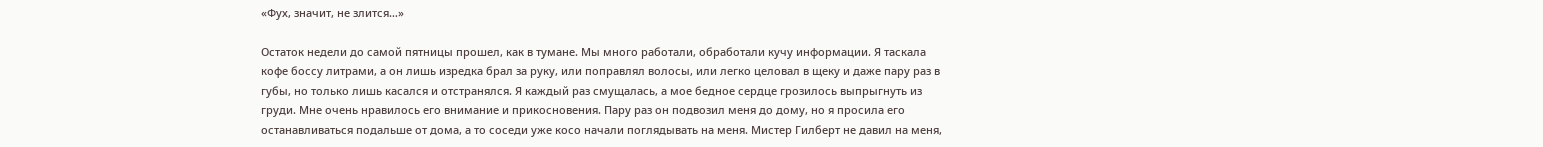«Фух, значит, не злится…»

Остаток недели до самой пятницы прошел, как в тумане. Мы много работали, обработали кучу информации. Я таскала кофе боссу литрами, а он лишь изредка брал за руку, или поправлял волосы, или легко целовал в щеку и даже пару раз в губы, но только лишь касался и отстранялся. Я каждый раз смущалась, а мое бедное сердце грозилось выпрыгнуть из груди. Мне очень нравилось его внимание и прикосновения. Пару раз он подвозил меня до дому, но я просила его останавливаться подальше от дома, а то соседи уже косо начали поглядывать на меня. Мистер Гилберт не давил на меня,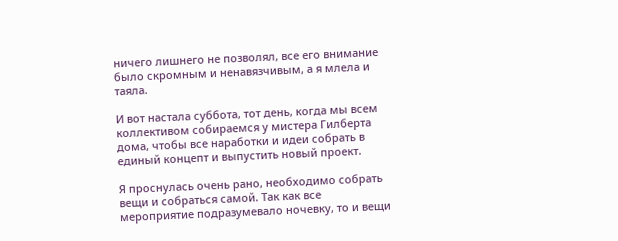ничего лишнего не позволял, все его внимание было скромным и ненавязчивым, а я млела и таяла.

И вот настала суббота, тот день, когда мы всем коллективом собираемся у мистера Гилберта дома, чтобы все наработки и идеи собрать в единый концепт и выпустить новый проект.

Я проснулась очень рано, необходимо собрать вещи и собраться самой. Так как все мероприятие подразумевало ночевку, то и вещи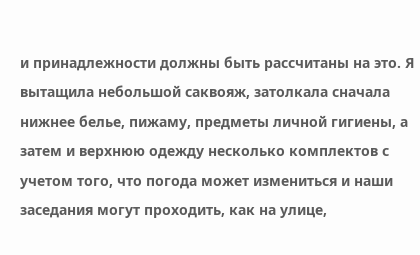и принадлежности должны быть рассчитаны на это. Я вытащила небольшой саквояж, затолкала сначала нижнее белье, пижаму, предметы личной гигиены, а затем и верхнюю одежду несколько комплектов с учетом того, что погода может измениться и наши заседания могут проходить, как на улице,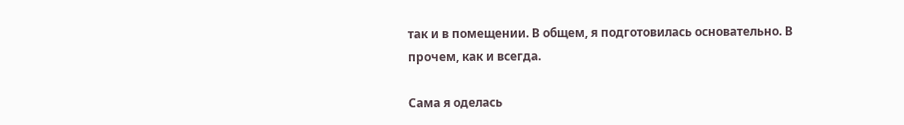так и в помещении. В общем, я подготовилась основательно. В прочем, как и всегда.

Сама я оделась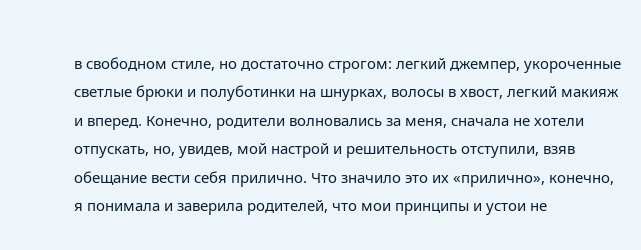в свободном стиле, но достаточно строгом: легкий джемпер, укороченные светлые брюки и полуботинки на шнурках, волосы в хвост, легкий макияж и вперед. Конечно, родители волновались за меня, сначала не хотели отпускать, но, увидев, мой настрой и решительность отступили, взяв обещание вести себя прилично. Что значило это их «прилично», конечно, я понимала и заверила родителей, что мои принципы и устои не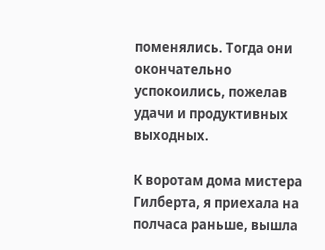поменялись. Тогда они окончательно успокоились, пожелав удачи и продуктивных выходных.

К воротам дома мистера Гилберта, я приехала на полчаса раньше, вышла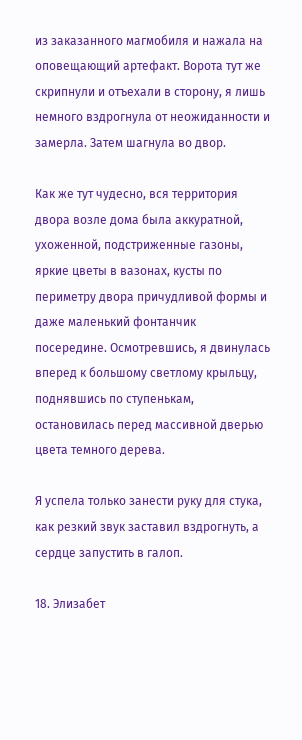из заказанного магмобиля и нажала на оповещающий артефакт. Ворота тут же скрипнули и отъехали в сторону, я лишь немного вздрогнула от неожиданности и замерла. Затем шагнула во двор.

Как же тут чудесно, вся территория двора возле дома была аккуратной, ухоженной, подстриженные газоны, яркие цветы в вазонах, кусты по периметру двора причудливой формы и даже маленький фонтанчик посередине. Осмотревшись, я двинулась вперед к большому светлому крыльцу, поднявшись по ступенькам, остановилась перед массивной дверью цвета темного дерева.

Я успела только занести руку для стука, как резкий звук заставил вздрогнуть, а сердце запустить в галоп.

18. Элизабет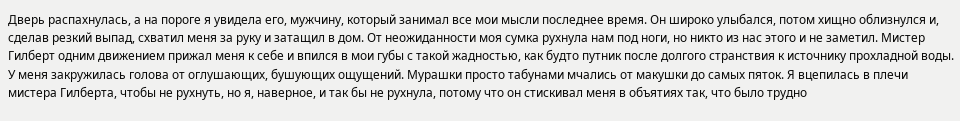Дверь распахнулась, а на пороге я увидела его, мужчину, который занимал все мои мысли последнее время. Он широко улыбался, потом хищно облизнулся и, сделав резкий выпад, схватил меня за руку и затащил в дом. От неожиданности моя сумка рухнула нам под ноги, но никто из нас этого и не заметил. Мистер Гилберт одним движением прижал меня к себе и впился в мои губы с такой жадностью, как будто путник после долгого странствия к источнику прохладной воды. У меня закружилась голова от оглушающих, бушующих ощущений. Мурашки просто табунами мчались от макушки до самых пяток. Я вцепилась в плечи мистера Гилберта, чтобы не рухнуть, но я, наверное, и так бы не рухнула, потому что он стискивал меня в объятиях так, что было трудно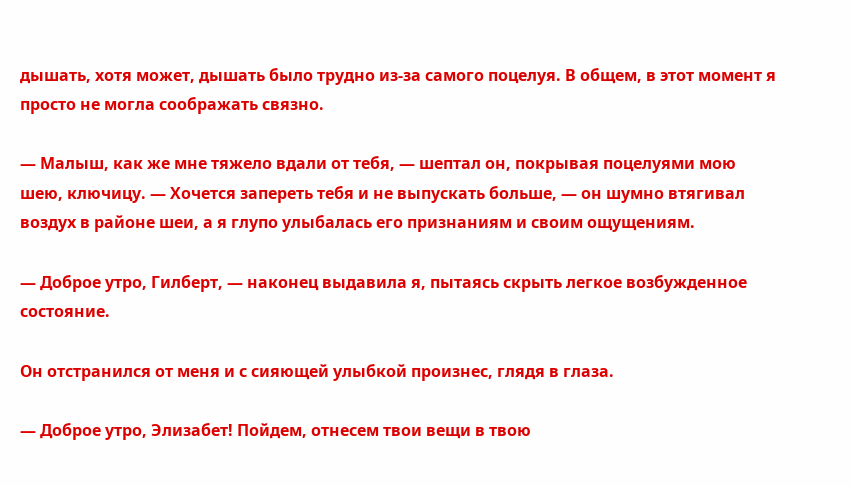дышать, хотя может, дышать было трудно из-за самого поцелуя. В общем, в этот момент я просто не могла соображать связно.

— Малыш, как же мне тяжело вдали от тебя, — шептал он, покрывая поцелуями мою шею, ключицу. — Хочется запереть тебя и не выпускать больше, — он шумно втягивал воздух в районе шеи, а я глупо улыбалась его признаниям и своим ощущениям.

— Доброе утро, Гилберт, — наконец выдавила я, пытаясь скрыть легкое возбужденное состояние.

Он отстранился от меня и с сияющей улыбкой произнес, глядя в глаза.

— Доброе утро, Элизабет! Пойдем, отнесем твои вещи в твою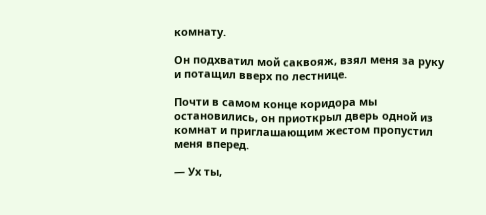комнату.

Он подхватил мой саквояж, взял меня за руку и потащил вверх по лестнице.

Почти в самом конце коридора мы остановились, он приоткрыл дверь одной из комнат и приглашающим жестом пропустил меня вперед.

— Ух ты,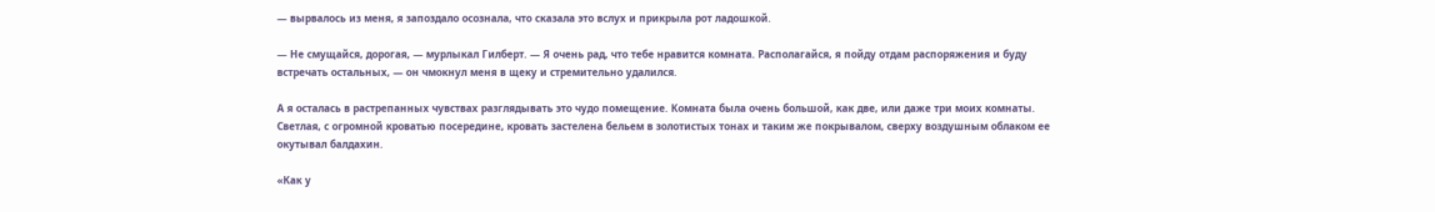— вырвалось из меня, я запоздало осознала, что сказала это вслух и прикрыла рот ладошкой.

— Не смущайся, дорогая, — мурлыкал Гилберт. — Я очень рад, что тебе нравится комната. Располагайся, я пойду отдам распоряжения и буду встречать остальных, — он чмокнул меня в щеку и стремительно удалился.

А я осталась в растрепанных чувствах разглядывать это чудо помещение. Комната была очень большой, как две, или даже три моих комнаты. Светлая, с огромной кроватью посередине, кровать застелена бельем в золотистых тонах и таким же покрывалом, сверху воздушным облаком ее окутывал балдахин.

«Как у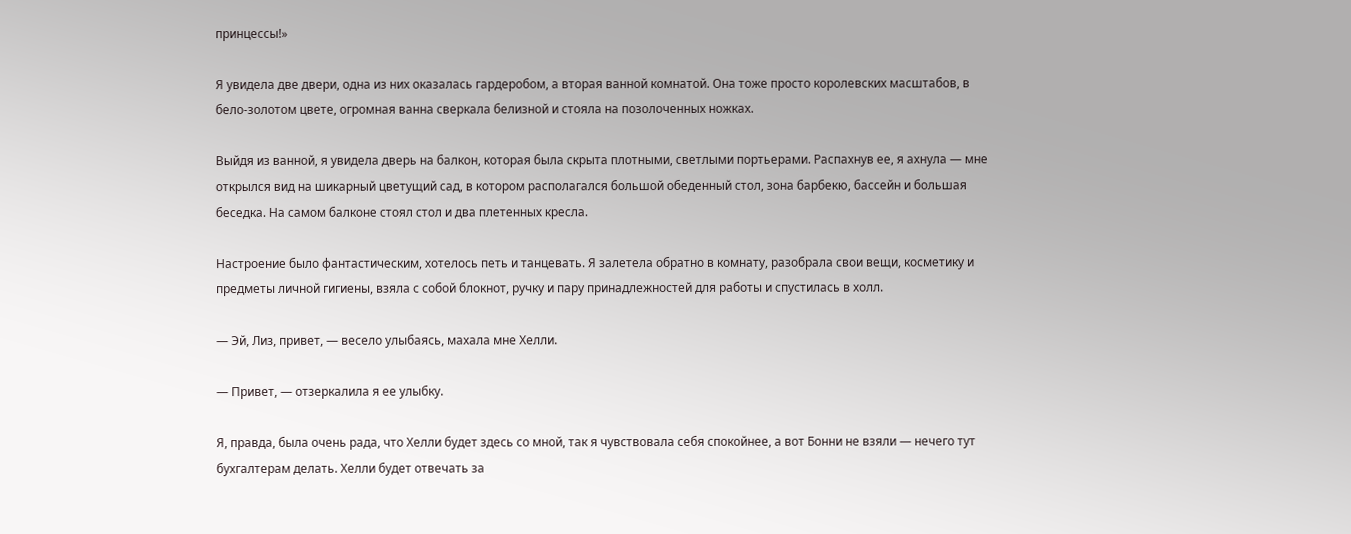принцессы!»

Я увидела две двери, одна из них оказалась гардеробом, а вторая ванной комнатой. Она тоже просто королевских масштабов, в бело-золотом цвете, огромная ванна сверкала белизной и стояла на позолоченных ножках.

Выйдя из ванной, я увидела дверь на балкон, которая была скрыта плотными, светлыми портьерами. Распахнув ее, я ахнула — мне открылся вид на шикарный цветущий сад, в котором располагался большой обеденный стол, зона барбекю, бассейн и большая беседка. На самом балконе стоял стол и два плетенных кресла.

Настроение было фантастическим, хотелось петь и танцевать. Я залетела обратно в комнату, разобрала свои вещи, косметику и предметы личной гигиены, взяла с собой блокнот, ручку и пару принадлежностей для работы и спустилась в холл.

— Эй, Лиз, привет, — весело улыбаясь, махала мне Хелли.

— Привет, — отзеркалила я ее улыбку.

Я, правда, была очень рада, что Хелли будет здесь со мной, так я чувствовала себя спокойнее, а вот Бонни не взяли — нечего тут бухгалтерам делать. Хелли будет отвечать за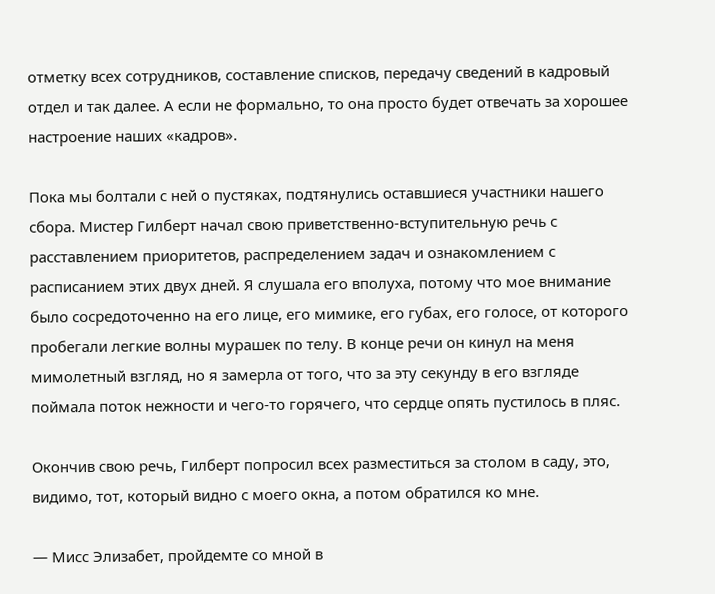отметку всех сотрудников, составление списков, передачу сведений в кадровый отдел и так далее. А если не формально, то она просто будет отвечать за хорошее настроение наших «кадров».

Пока мы болтали с ней о пустяках, подтянулись оставшиеся участники нашего сбора. Мистер Гилберт начал свою приветственно-вступительную речь с расставлением приоритетов, распределением задач и ознакомлением с расписанием этих двух дней. Я слушала его вполуха, потому что мое внимание было сосредоточенно на его лице, его мимике, его губах, его голосе, от которого пробегали легкие волны мурашек по телу. В конце речи он кинул на меня мимолетный взгляд, но я замерла от того, что за эту секунду в его взгляде поймала поток нежности и чего-то горячего, что сердце опять пустилось в пляс.

Окончив свою речь, Гилберт попросил всех разместиться за столом в саду, это, видимо, тот, который видно с моего окна, а потом обратился ко мне.

— Мисс Элизабет, пройдемте со мной в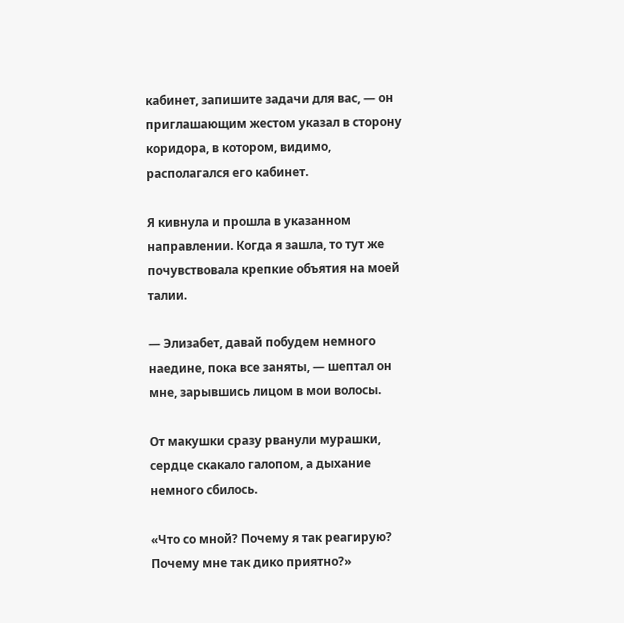кабинет, запишите задачи для вас, — он приглашающим жестом указал в сторону коридора, в котором, видимо, располагался его кабинет.

Я кивнула и прошла в указанном направлении. Когда я зашла, то тут же почувствовала крепкие объятия на моей талии.

— Элизабет, давай побудем немного наедине, пока все заняты, — шептал он мне, зарывшись лицом в мои волосы.

От макушки сразу рванули мурашки, сердце скакало галопом, а дыхание немного сбилось.

«Что со мной? Почему я так реагирую? Почему мне так дико приятно?»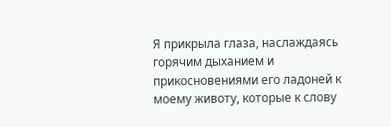Я прикрыла глаза, наслаждаясь горячим дыханием и прикосновениями его ладоней к моему животу, которые к слову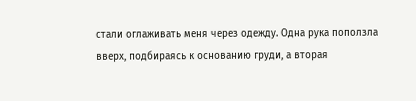стали оглаживать меня через одежду. Одна рука поползла вверх, подбираясь к основанию груди, а вторая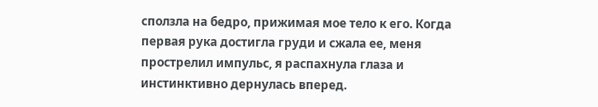сползла на бедро, прижимая мое тело к его. Когда первая рука достигла груди и сжала ее, меня прострелил импульс, я распахнула глаза и инстинктивно дернулась вперед.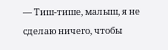— Тиш-тише, малыш, я не сделаю ничего, чтобы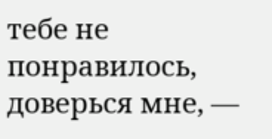тебе не понравилось, доверься мне, —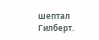шептал Гилберт.